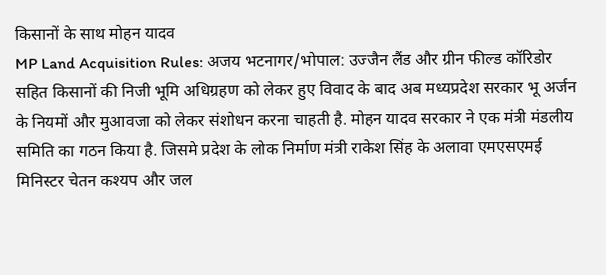किसानों के साथ मोहन यादव
MP Land Acquisition Rules: अजय भटनागर/भोपाल: उज्जैन लैंड और ग्रीन फील्ड कॉरिडोर सहित किसानों की निजी भूमि अधिग्रहण को लेकर हुए विवाद के बाद अब मध्यप्रदेश सरकार भू अर्जन के नियमों और मुआवजा को लेकर संशोधन करना चाहती है. मोहन यादव सरकार ने एक मंत्री मंडलीय समिति का गठन किया है. जिसमे प्रदेश के लोक निर्माण मंत्री राकेश सिंह के अलावा एमएसएमई मिनिस्टर चेतन कश्यप और जल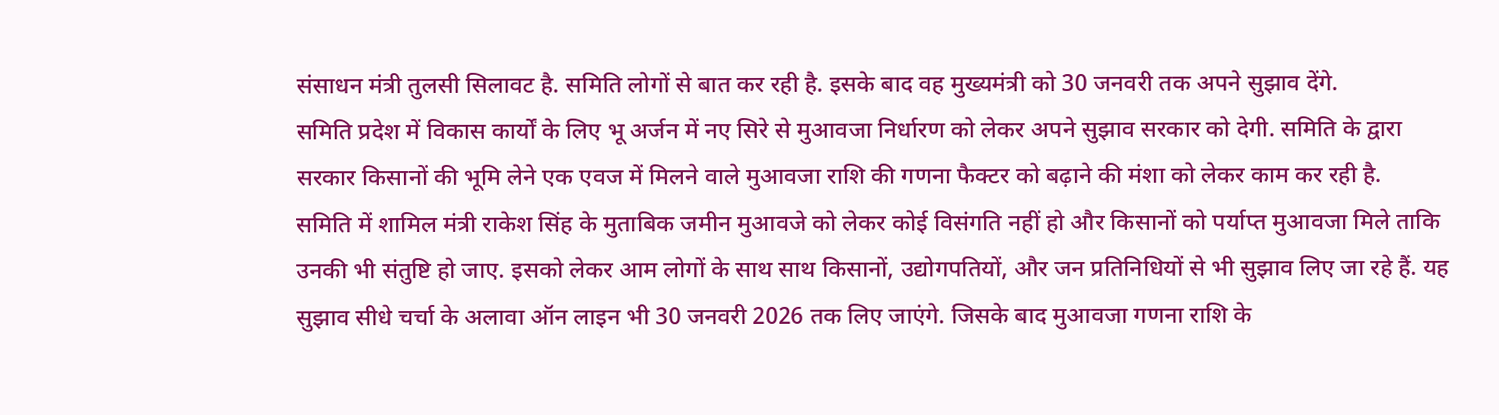संसाधन मंत्री तुलसी सिलावट है. समिति लोगों से बात कर रही है. इसके बाद वह मुख्यमंत्री को 30 जनवरी तक अपने सुझाव देंगे.
समिति प्रदेश में विकास कार्यों के लिए भू अर्जन में नए सिरे से मुआवजा निर्धारण को लेकर अपने सुझाव सरकार को देगी. समिति के द्वारा सरकार किसानों की भूमि लेने एक एवज में मिलने वाले मुआवजा राशि की गणना फैक्टर को बढ़ाने की मंशा को लेकर काम कर रही है.
समिति में शामिल मंत्री राकेश सिंह के मुताबिक जमीन मुआवजे को लेकर कोई विसंगति नहीं हो और किसानों को पर्याप्त मुआवजा मिले ताकि उनकी भी संतुष्टि हो जाए. इसको लेकर आम लोगों के साथ साथ किसानों, उद्योगपतियों, और जन प्रतिनिधियों से भी सुझाव लिए जा रहे हैं. यह सुझाव सीधे चर्चा के अलावा ऑन लाइन भी 30 जनवरी 2026 तक लिए जाएंगे. जिसके बाद मुआवजा गणना राशि के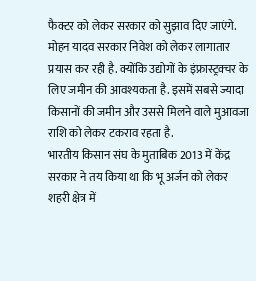फैक्टर को लेकर सरकार को सुझाव दिए जाएंगे.
मोहन यादव सरकार निवेश को लेकर लागातार प्रयास कर रही है. क्योंकि उद्योगों के इंफ्रास्ट्रक्चर के लिए जमीन की आवश्यकता है. इसमें सबसे ज्यादा किसानों की जमीन और उससे मिलने वाले मुआवजा राशि को लेकर टकराव रहता है.
भारतीय किसान संघ के मुताबिक 2013 में केंद्र सरकार ने तय किया था कि भू अर्जन को लेकर शहरी क्षेत्र में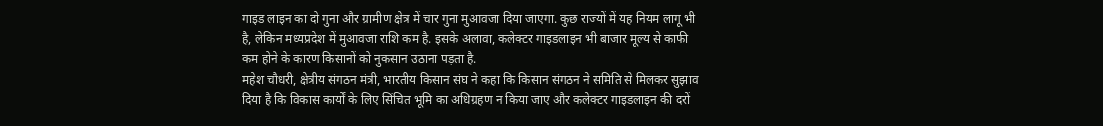गाइड लाइन का दो गुना और ग्रामीण क्षेत्र में चार गुना मुआवजा दिया जाएगा. कुछ राज्यों में यह नियम लागू भी है, लेकिन मध्यप्रदेश में मुआवजा राशि कम है. इसके अलावा, कलेक्टर गाइडलाइन भी बाजार मूल्य से काफी कम होने के कारण किसानों को नुकसान उठाना पड़ता है.
महेश चौधरी, क्षेत्रीय संगठन मंत्री, भारतीय किसान संघ ने कहा कि किसान संगठन ने समिति से मिलकर सुझाव दिया है कि विकास कार्यों के लिए सिंचित भूमि का अधिग्रहण न किया जाए और कलेक्टर गाइडलाइन की दरों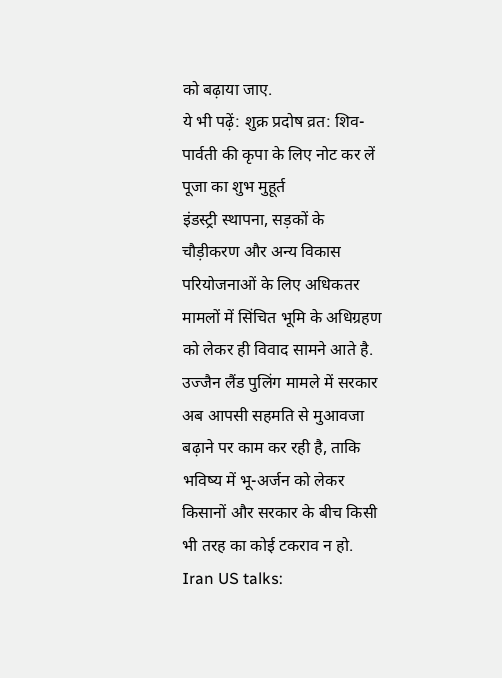को बढ़ाया जाए.
ये भी पढ़ें: शुक्र प्रदोष व्रत: शिव-पार्वती की कृपा के लिए नोट कर लें पूजा का शुभ मुहूर्त
इंडस्ट्री स्थापना, सड़कों के चौड़ीकरण और अन्य विकास परियोजनाओं के लिए अधिकतर मामलों में सिंचित भूमि के अधिग्रहण को लेकर ही विवाद सामने आते है. उज्जैन लैंड पुलिंग मामले में सरकार अब आपसी सहमति से मुआवजा बढ़ाने पर काम कर रही है, ताकि भविष्य में भू-अर्जन को लेकर किसानों और सरकार के बीच किसी भी तरह का कोई टकराव न हो.
Iran US talks: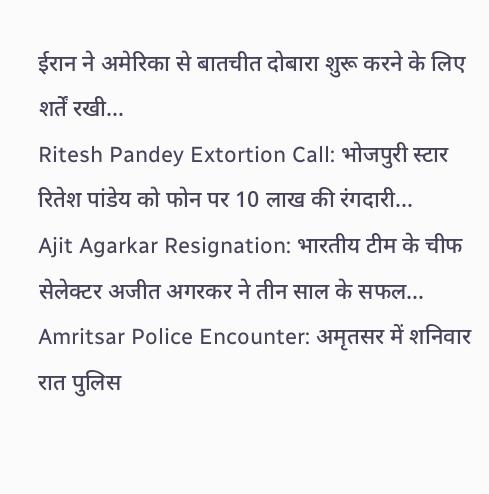ईरान ने अमेरिका से बातचीत दोबारा शुरू करने के लिए शर्तें रखी…
Ritesh Pandey Extortion Call: भोजपुरी स्टार रितेश पांडेय को फोन पर 10 लाख की रंगदारी…
Ajit Agarkar Resignation: भारतीय टीम के चीफ सेलेक्टर अजीत अगरकर ने तीन साल के सफल…
Amritsar Police Encounter: अमृतसर में शनिवार रात पुलिस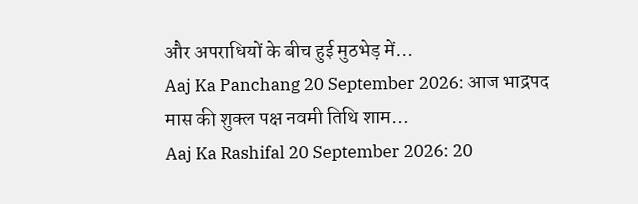और अपराधियों के बीच हुई मुठभेड़ में…
Aaj Ka Panchang 20 September 2026: आज भाद्रपद मास की शुक्ल पक्ष नवमी तिथि शाम…
Aaj Ka Rashifal 20 September 2026: 20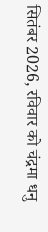सितंबर 2026, रविवार को चंद्रमा धनु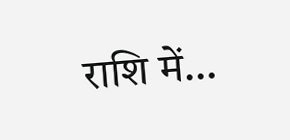राशि में…